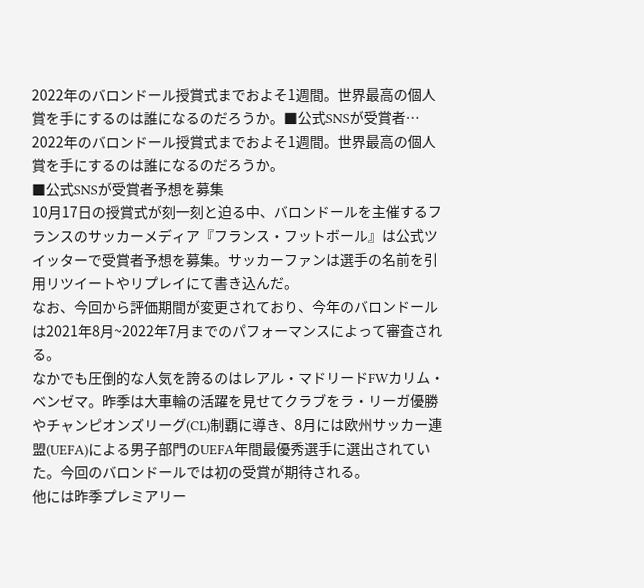2022年のバロンドール授賞式までおよそ1週間。世界最高の個人賞を手にするのは誰になるのだろうか。■公式SNSが受賞者…
2022年のバロンドール授賞式までおよそ1週間。世界最高の個人賞を手にするのは誰になるのだろうか。
■公式SNSが受賞者予想を募集
10月17日の授賞式が刻一刻と迫る中、バロンドールを主催するフランスのサッカーメディア『フランス・フットボール』は公式ツイッターで受賞者予想を募集。サッカーファンは選手の名前を引用リツイートやリプレイにて書き込んだ。
なお、今回から評価期間が変更されており、今年のバロンドールは2021年8月~2022年7月までのパフォーマンスによって審査される。
なかでも圧倒的な人気を誇るのはレアル・マドリードFWカリム・ベンゼマ。昨季は大車輪の活躍を見せてクラブをラ・リーガ優勝やチャンピオンズリーグ(CL)制覇に導き、8月には欧州サッカー連盟(UEFA)による男子部門のUEFA年間最優秀選手に選出されていた。今回のバロンドールでは初の受賞が期待される。
他には昨季プレミアリー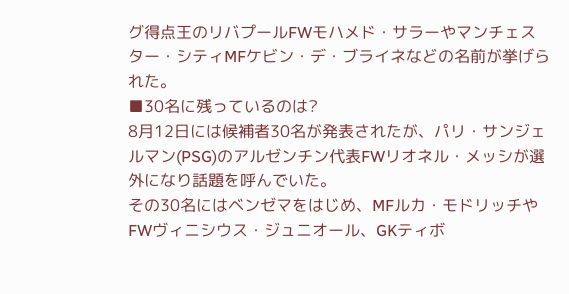グ得点王のリバプールFWモハメド・サラーやマンチェスター・シティMFケビン・デ・ブライネなどの名前が挙げられた。
■30名に残っているのは?
8月12日には候補者30名が発表されたが、パリ・サンジェルマン(PSG)のアルゼンチン代表FWリオネル・メッシが選外になり話題を呼んでいた。
その30名にはベンゼマをはじめ、MFルカ・モドリッチやFWヴィニシウス・ジュニオール、GKティボ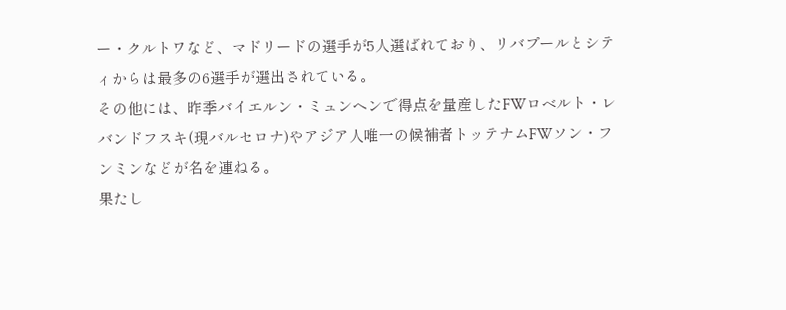ー・クルトワなど、マドリードの選手が5人選ばれており、リバプールとシティからは最多の6選手が選出されている。
その他には、昨季バイエルン・ミュンヘンで得点を量産したFWロベルト・レバンドフスキ(現バルセロナ)やアジア人唯一の候補者トッテナムFWソン・フンミンなどが名を連ねる。
果たし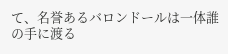て、名誉あるバロンドールは一体誰の手に渡る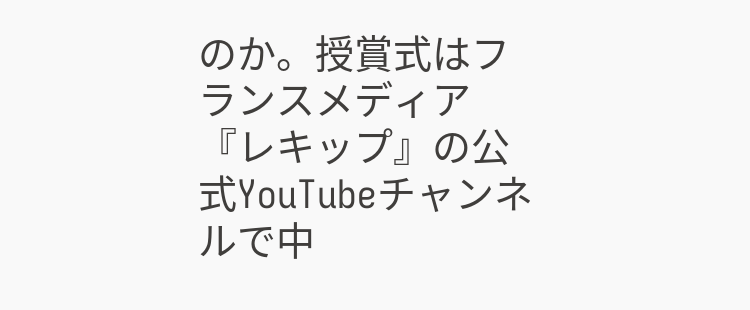のか。授賞式はフランスメディア『レキップ』の公式YouTubeチャンネルで中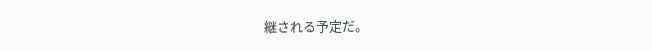継される予定だ。